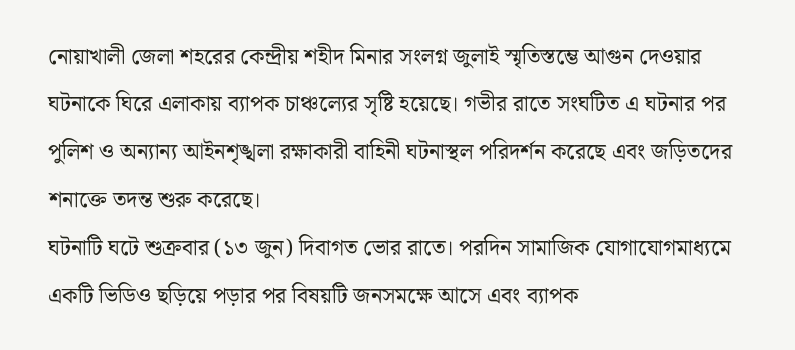নোয়াখালী জেলা শহরের কেন্দ্রীয় শহীদ মিনার সংলগ্ন জুলাই স্মৃতিস্তম্ভে আগুন দেওয়ার ঘটনাকে ঘিরে এলাকায় ব্যাপক চাঞ্চল্যের সৃষ্টি হয়েছে। গভীর রাতে সংঘটিত এ ঘটনার পর পুলিশ ও অন্যান্য আইনশৃঙ্খলা রক্ষাকারী বাহিনী ঘটনাস্থল পরিদর্শন করেছে এবং জড়িতদের শনাক্তে তদন্ত শুরু করেছে।
ঘটনাটি ঘটে শুক্রবার (১৩ জুন) দিবাগত ভোর রাতে। পরদিন সামাজিক যোগাযোগমাধ্যমে একটি ভিডিও ছড়িয়ে পড়ার পর বিষয়টি জনসমক্ষে আসে এবং ব্যাপক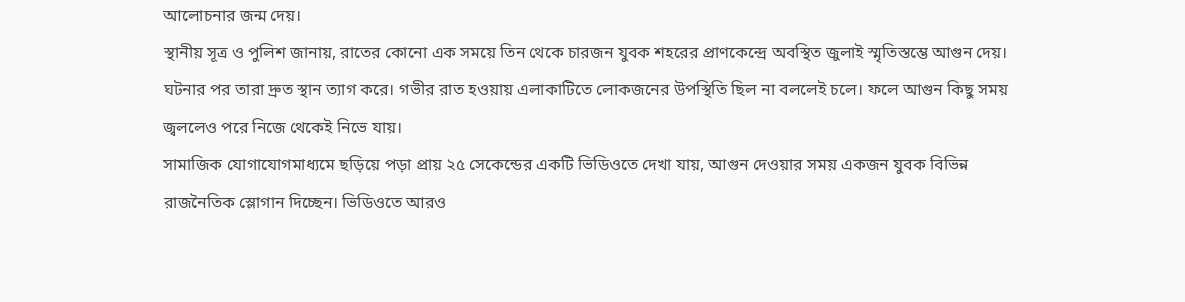আলোচনার জন্ম দেয়।
স্থানীয় সূত্র ও পুলিশ জানায়, রাতের কোনো এক সময়ে তিন থেকে চারজন যুবক শহরের প্রাণকেন্দ্রে অবস্থিত জুলাই স্মৃতিস্তম্ভে আগুন দেয়। ঘটনার পর তারা দ্রুত স্থান ত্যাগ করে। গভীর রাত হওয়ায় এলাকাটিতে লোকজনের উপস্থিতি ছিল না বললেই চলে। ফলে আগুন কিছু সময় জ্বললেও পরে নিজে থেকেই নিভে যায়।
সামাজিক যোগাযোগমাধ্যমে ছড়িয়ে পড়া প্রায় ২৫ সেকেন্ডের একটি ভিডিওতে দেখা যায়, আগুন দেওয়ার সময় একজন যুবক বিভিন্ন রাজনৈতিক স্লোগান দিচ্ছেন। ভিডিওতে আরও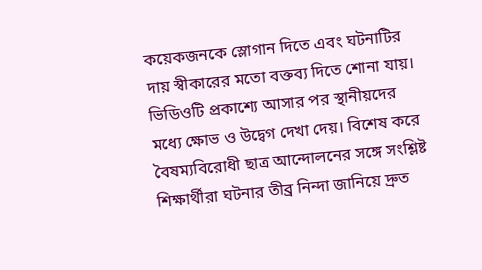কয়েকজনকে স্লোগান দিতে এবং ঘটনাটির দায় স্বীকারের মতো বক্তব্য দিতে শোনা যায়।
ভিডিওটি প্রকাশ্যে আসার পর স্থানীয়দের মধ্যে ক্ষোভ ও উদ্বেগ দেখা দেয়। বিশেষ করে বৈষম্যবিরোধী ছাত্র আন্দোলনের সঙ্গে সংশ্লিষ্ট শিক্ষার্থীরা ঘটনার তীব্র নিন্দা জানিয়ে দ্রুত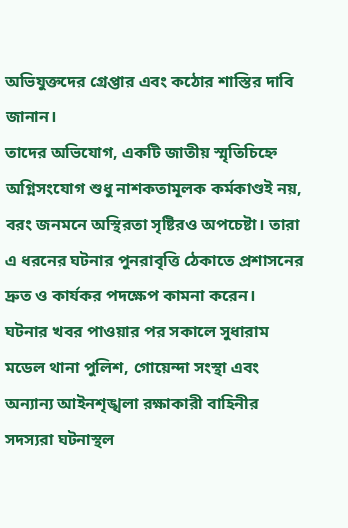অভিযুক্তদের গ্রেপ্তার এবং কঠোর শাস্তির দাবি জানান।
তাদের অভিযোগ, একটি জাতীয় স্মৃতিচিহ্নে অগ্নিসংযোগ শুধু নাশকতামূলক কর্মকাণ্ডই নয়, বরং জনমনে অস্থিরতা সৃষ্টিরও অপচেষ্টা। তারা এ ধরনের ঘটনার পুনরাবৃত্তি ঠেকাতে প্রশাসনের দ্রুত ও কার্যকর পদক্ষেপ কামনা করেন।
ঘটনার খবর পাওয়ার পর সকালে সুধারাম মডেল থানা পুলিশ, গোয়েন্দা সংস্থা এবং অন্যান্য আইনশৃঙ্খলা রক্ষাকারী বাহিনীর সদস্যরা ঘটনাস্থল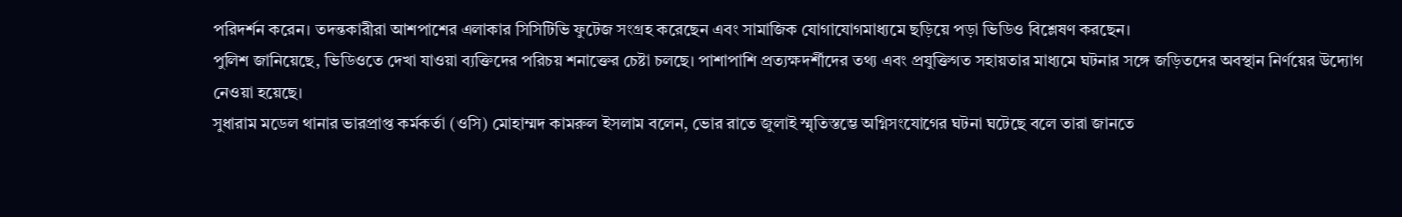পরিদর্শন করেন। তদন্তকারীরা আশপাশের এলাকার সিসিটিভি ফুটেজ সংগ্রহ করেছেন এবং সামাজিক যোগাযোগমাধ্যমে ছড়িয়ে পড়া ভিডিও বিশ্লেষণ করছেন।
পুলিশ জানিয়েছে, ভিডিওতে দেখা যাওয়া ব্যক্তিদের পরিচয় শনাক্তের চেষ্টা চলছে। পাশাপাশি প্রত্যক্ষদর্শীদের তথ্য এবং প্রযুক্তিগত সহায়তার মাধ্যমে ঘটনার সঙ্গে জড়িতদের অবস্থান নির্ণয়ের উদ্যোগ নেওয়া হয়েছে।
সুধারাম মডেল থানার ভারপ্রাপ্ত কর্মকর্তা (ওসি) মোহাম্মদ কামরুল ইসলাম বলেন, ভোর রাতে জুলাই স্মৃতিস্তম্ভে অগ্নিসংযোগের ঘটনা ঘটেছে বলে তারা জানতে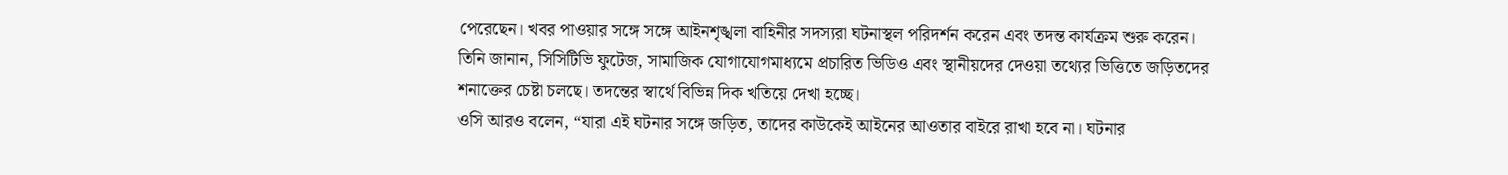পেরেছেন। খবর পাওয়ার সঙ্গে সঙ্গে আইনশৃঙ্খলা বাহিনীর সদস্যরা ঘটনাস্থল পরিদর্শন করেন এবং তদন্ত কার্যক্রম শুরু করেন।
তিনি জানান, সিসিটিভি ফুটেজ, সামাজিক যোগাযোগমাধ্যমে প্রচারিত ভিডিও এবং স্থানীয়দের দেওয়া তথ্যের ভিত্তিতে জড়িতদের শনাক্তের চেষ্টা চলছে। তদন্তের স্বার্থে বিভিন্ন দিক খতিয়ে দেখা হচ্ছে।
ওসি আরও বলেন, “যারা এই ঘটনার সঙ্গে জড়িত, তাদের কাউকেই আইনের আওতার বাইরে রাখা হবে না। ঘটনার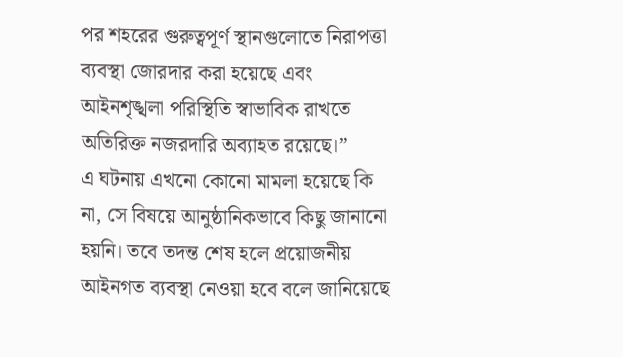পর শহরের গুরুত্বপূর্ণ স্থানগুলোতে নিরাপত্তা ব্যবস্থা জোরদার করা হয়েছে এবং আইনশৃঙ্খলা পরিস্থিতি স্বাভাবিক রাখতে অতিরিক্ত নজরদারি অব্যাহত রয়েছে।”
এ ঘটনায় এখনো কোনো মামলা হয়েছে কি না, সে বিষয়ে আনুষ্ঠানিকভাবে কিছু জানানো হয়নি। তবে তদন্ত শেষ হলে প্রয়োজনীয় আইনগত ব্যবস্থা নেওয়া হবে বলে জানিয়েছে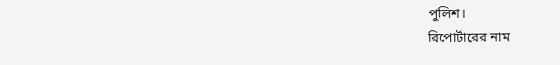পুলিশ।
রিপোর্টারের নাম